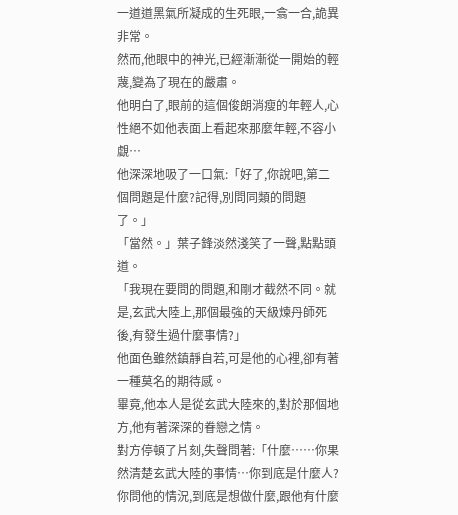一道道黑氣所凝成的生死眼,一翕一合,詭異非常。
然而,他眼中的神光,已經漸漸從一開始的輕蔑,變為了現在的嚴肅。
他明白了,眼前的這個俊朗消瘦的年輕人,心性絕不如他表面上看起來那麼年輕,不容小覷…
他深深地吸了一口氣:「好了,你說吧,第二個問題是什麼?記得,別問同類的問題了。」
「當然。」葉子鋒淡然淺笑了一聲,點點頭道。
「我現在要問的問題,和剛才截然不同。就是,玄武大陸上,那個最強的天級煉丹師死後,有發生過什麼事情?」
他面色雖然鎮靜自若,可是他的心裡,卻有著一種莫名的期待感。
畢竟,他本人是從玄武大陸來的,對於那個地方,他有著深深的眷戀之情。
對方停頓了片刻,失聲問著:「什麼……你果然清楚玄武大陸的事情…你到底是什麼人?你問他的情況,到底是想做什麼,跟他有什麼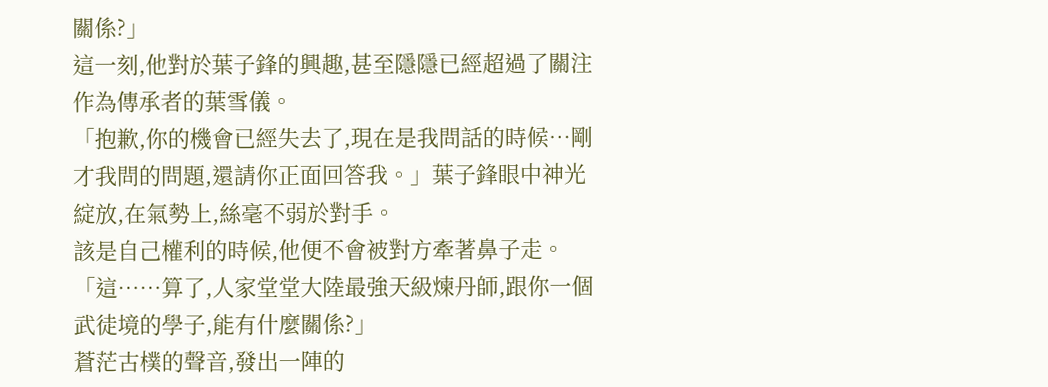關係?」
這一刻,他對於葉子鋒的興趣,甚至隱隱已經超過了關注作為傳承者的葉雪儀。
「抱歉,你的機會已經失去了,現在是我問話的時候…剛才我問的問題,還請你正面回答我。」葉子鋒眼中神光綻放,在氣勢上,絲毫不弱於對手。
該是自己權利的時候,他便不會被對方牽著鼻子走。
「這……算了,人家堂堂大陸最強天級煉丹師,跟你一個武徒境的學子,能有什麼關係?」
蒼茫古樸的聲音,發出一陣的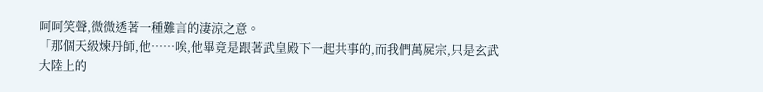呵呵笑聲,微微透著一種難言的淒涼之意。
「那個天級煉丹師,他……唉,他畢竟是跟著武皇殿下一起共事的,而我們萬屍宗,只是玄武大陸上的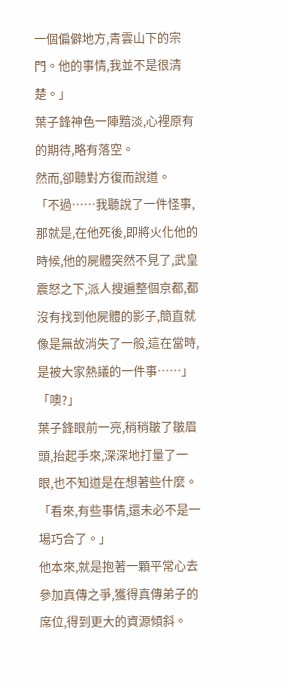一個偏僻地方,青雲山下的宗門。他的事情,我並不是很清楚。」
葉子鋒神色一陣黯淡,心裡原有的期待,略有落空。
然而,卻聽對方復而說道。
「不過……我聽說了一件怪事,那就是,在他死後,即將火化他的時候,他的屍體突然不見了,武皇震怒之下,派人搜遍整個京都,都沒有找到他屍體的影子,簡直就像是無故消失了一般,這在當時,是被大家熱議的一件事……」
「噢?」
葉子鋒眼前一亮,稍稍皺了皺眉頭,抬起手來,深深地打量了一眼,也不知道是在想著些什麼。
「看來,有些事情,還未必不是一場巧合了。」
他本來,就是抱著一顆平常心去參加真傳之爭,獲得真傳弟子的席位,得到更大的資源傾斜。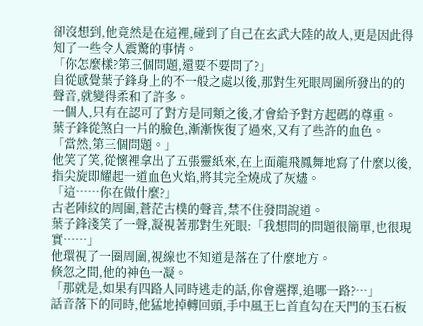卻沒想到,他竟然是在這裡,碰到了自己在玄武大陸的故人,更是因此得知了一些令人震驚的事情。
「你怎麼樣?第三個問題,還要不要問了?」
自從感覺葉子鋒身上的不一般之處以後,那對生死眼周圍所發出的的聲音,就變得柔和了許多。
一個人,只有在認可了對方是同類之後,才會給予對方起碼的尊重。
葉子鋒從煞白一片的臉色,漸漸恢復了過來,又有了些許的血色。
「當然,第三個問題。」
他笑了笑,從懷裡拿出了五張靈紙來,在上面龍飛鳳舞地寫了什麼以後,指尖旋即耀起一道血色火焰,將其完全燒成了灰燼。
「這……你在做什麼?」
古老陣紋的周圍,蒼茫古樸的聲音,禁不住發問說道。
葉子鋒淺笑了一聲,凝視著那對生死眼:「我想問的問題很簡單,也很現實……」
他環視了一圈周圍,視線也不知道是落在了什麼地方。
倏忽之間,他的神色一凝。
「那就是,如果有四路人同時逃走的話,你會選擇,追哪一路?…」
話音落下的同時,他猛地掉轉回頭,手中風王匕首直勾在天門的玉石板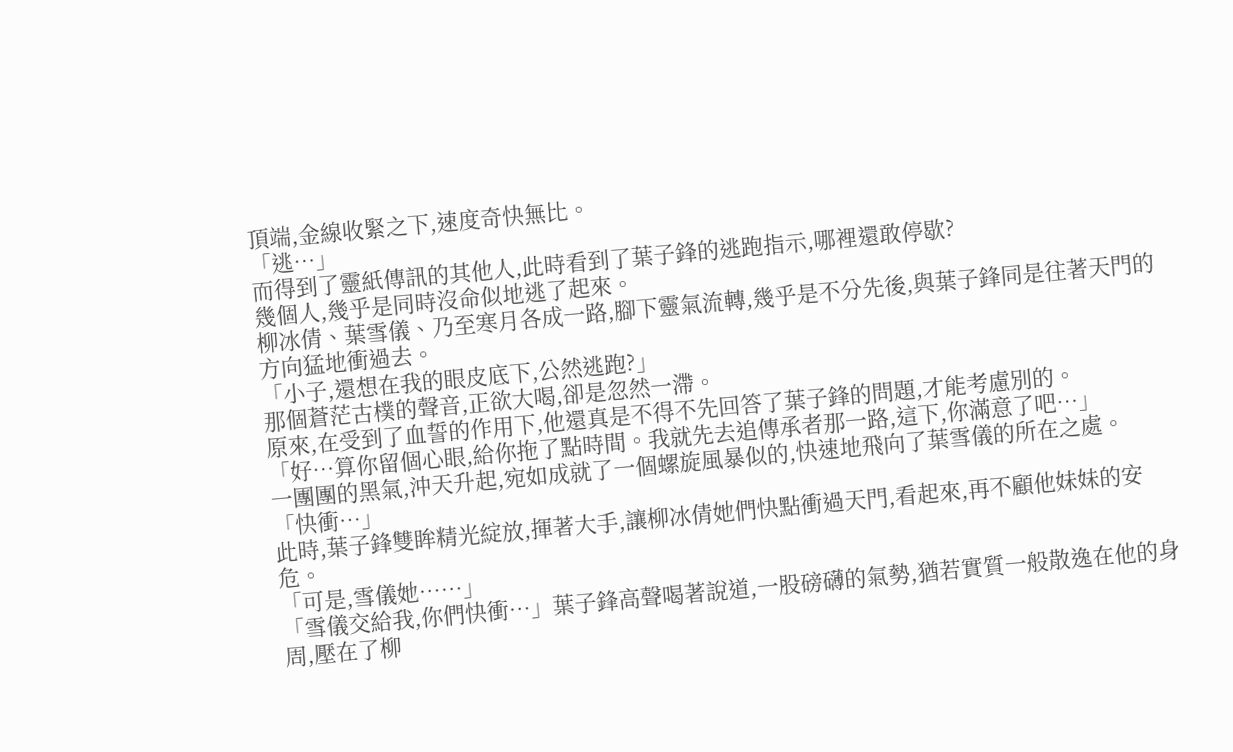頂端,金線收緊之下,速度奇快無比。
「逃…」
而得到了靈紙傳訊的其他人,此時看到了葉子鋒的逃跑指示,哪裡還敢停歇?
幾個人,幾乎是同時沒命似地逃了起來。
柳冰倩、葉雪儀、乃至寒月各成一路,腳下靈氣流轉,幾乎是不分先後,與葉子鋒同是往著天門的方向猛地衝過去。
「小子,還想在我的眼皮底下,公然逃跑?」
那個蒼茫古樸的聲音,正欲大喝,卻是忽然一滯。
原來,在受到了血誓的作用下,他還真是不得不先回答了葉子鋒的問題,才能考慮別的。
「好…算你留個心眼,給你拖了點時間。我就先去追傳承者那一路,這下,你滿意了吧…」
一團團的黑氣,沖天升起,宛如成就了一個螺旋風暴似的,快速地飛向了葉雪儀的所在之處。
「快衝…」
此時,葉子鋒雙眸精光綻放,揮著大手,讓柳冰倩她們快點衝過天門,看起來,再不顧他妹妹的安危。
「可是,雪儀她……」
「雪儀交給我,你們快衝…」葉子鋒高聲喝著說道,一股磅礴的氣勢,猶若實質一般散逸在他的身周,壓在了柳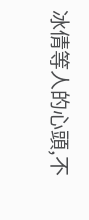冰倩等人的心頭,不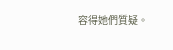容得她們質疑。